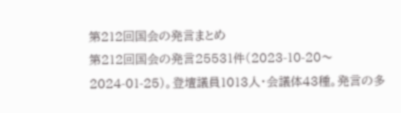第212回国会の発言まとめ
第212回国会の発言25531件(2023-10-20〜2024-01-25)。登壇議員1013人・会議体43種。発言の多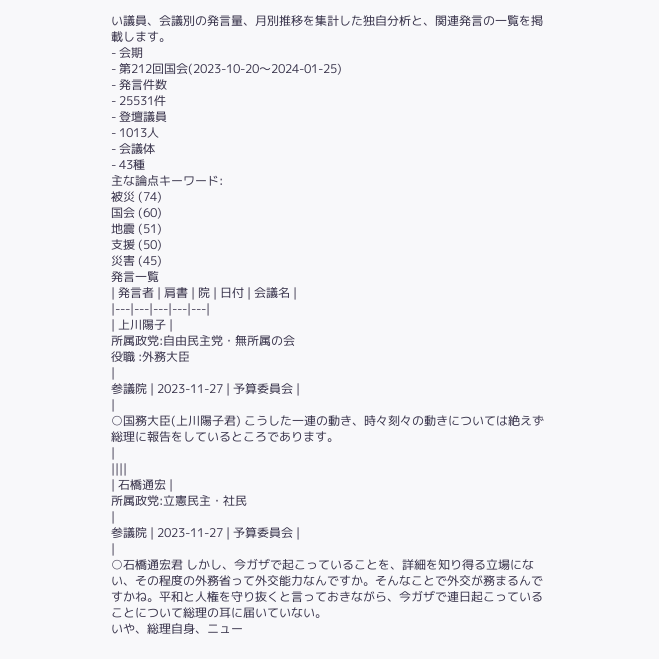い議員、会議別の発言量、月別推移を集計した独自分析と、関連発言の一覧を掲載します。
- 会期
- 第212回国会(2023-10-20〜2024-01-25)
- 発言件数
- 25531件
- 登壇議員
- 1013人
- 会議体
- 43種
主な論点キーワード:
被災 (74)
国会 (60)
地震 (51)
支援 (50)
災害 (45)
発言一覧
| 発言者 | 肩書 | 院 | 日付 | 会議名 |
|---|---|---|---|---|
| 上川陽子 |
所属政党:自由民主党・無所属の会
役職 :外務大臣
|
参議院 | 2023-11-27 | 予算委員会 |
|
○国務大臣(上川陽子君) こうした一連の動き、時々刻々の動きについては絶えず総理に報告をしているところであります。
|
||||
| 石橋通宏 |
所属政党:立憲民主・社民
|
参議院 | 2023-11-27 | 予算委員会 |
|
○石橋通宏君 しかし、今ガザで起こっていることを、詳細を知り得る立場にない、その程度の外務省って外交能力なんですか。そんなことで外交が務まるんですかね。平和と人権を守り抜くと言っておきながら、今ガザで連日起こっていることについて総理の耳に届いていない。
いや、総理自身、ニュー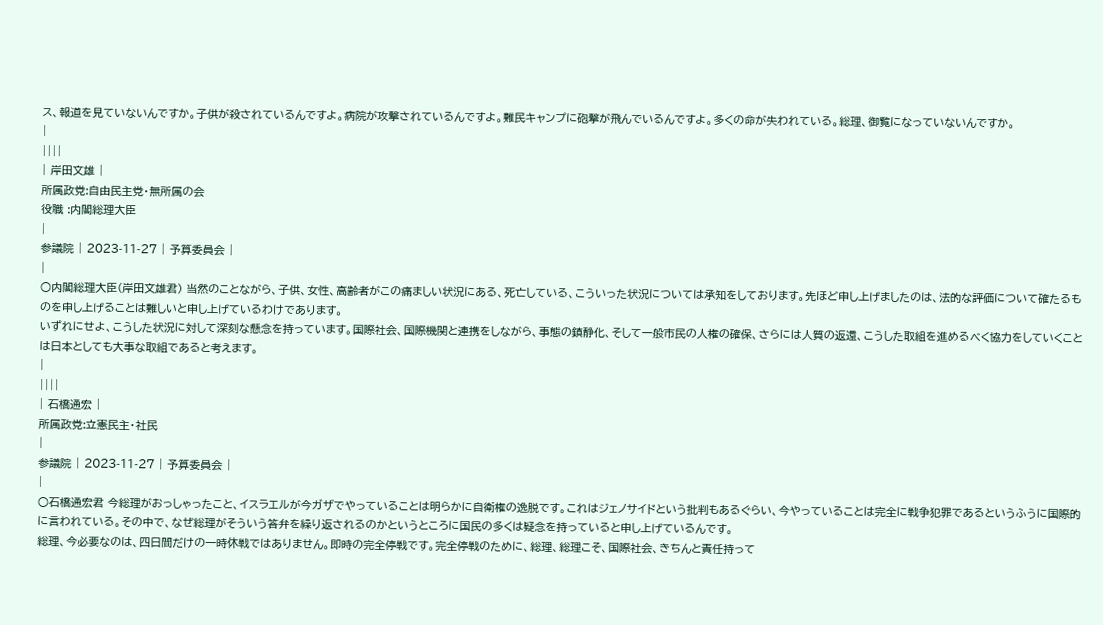ス、報道を見ていないんですか。子供が殺されているんですよ。病院が攻撃されているんですよ。難民キャンプに砲撃が飛んでいるんですよ。多くの命が失われている。総理、御覧になっていないんですか。
|
||||
| 岸田文雄 |
所属政党:自由民主党・無所属の会
役職 :内閣総理大臣
|
参議院 | 2023-11-27 | 予算委員会 |
|
○内閣総理大臣(岸田文雄君) 当然のことながら、子供、女性、高齢者がこの痛ましい状況にある、死亡している、こういった状況については承知をしております。先ほど申し上げましたのは、法的な評価について確たるものを申し上げることは難しいと申し上げているわけであります。
いずれにせよ、こうした状況に対して深刻な懸念を持っています。国際社会、国際機関と連携をしながら、事態の鎮静化、そして一般市民の人権の確保、さらには人質の返還、こうした取組を進めるべく協力をしていくことは日本としても大事な取組であると考えます。
|
||||
| 石橋通宏 |
所属政党:立憲民主・社民
|
参議院 | 2023-11-27 | 予算委員会 |
|
○石橋通宏君 今総理がおっしゃったこと、イスラエルが今ガザでやっていることは明らかに自衛権の逸脱です。これはジェノサイドという批判もあるぐらい、今やっていることは完全に戦争犯罪であるというふうに国際的に言われている。その中で、なぜ総理がそういう答弁を繰り返されるのかというところに国民の多くは疑念を持っていると申し上げているんです。
総理、今必要なのは、四日間だけの一時休戦ではありません。即時の完全停戦です。完全停戦のために、総理、総理こそ、国際社会、きちんと責任持って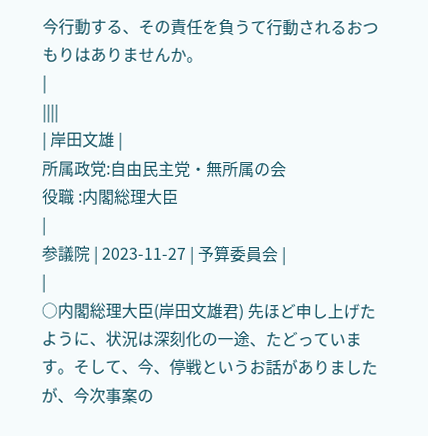今行動する、その責任を負うて行動されるおつもりはありませんか。
|
||||
| 岸田文雄 |
所属政党:自由民主党・無所属の会
役職 :内閣総理大臣
|
参議院 | 2023-11-27 | 予算委員会 |
|
○内閣総理大臣(岸田文雄君) 先ほど申し上げたように、状況は深刻化の一途、たどっています。そして、今、停戦というお話がありましたが、今次事案の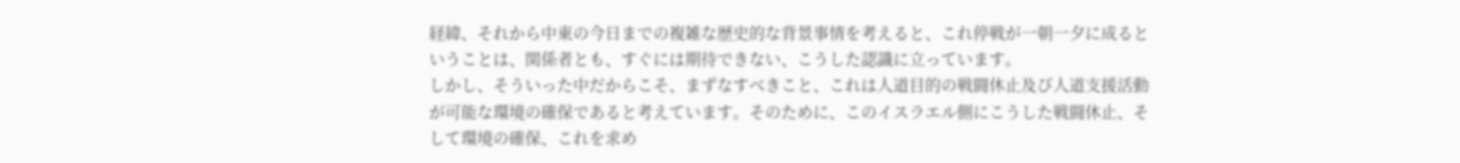経緯、それから中東の今日までの複雑な歴史的な背景事情を考えると、これ停戦が一朝一夕に成るということは、関係者とも、すぐには期待できない、こうした認識に立っています。
しかし、そういった中だからこそ、まずなすべきこと、これは人道目的の戦闘休止及び人道支援活動が可能な環境の確保であると考えています。そのために、このイスラエル側にこうした戦闘休止、そして環境の確保、これを求め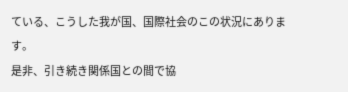ている、こうした我が国、国際社会のこの状況にあります。
是非、引き続き関係国との間で協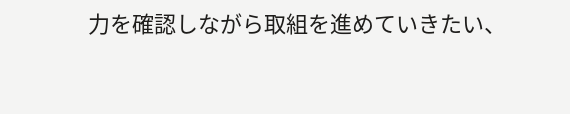力を確認しながら取組を進めていきたい、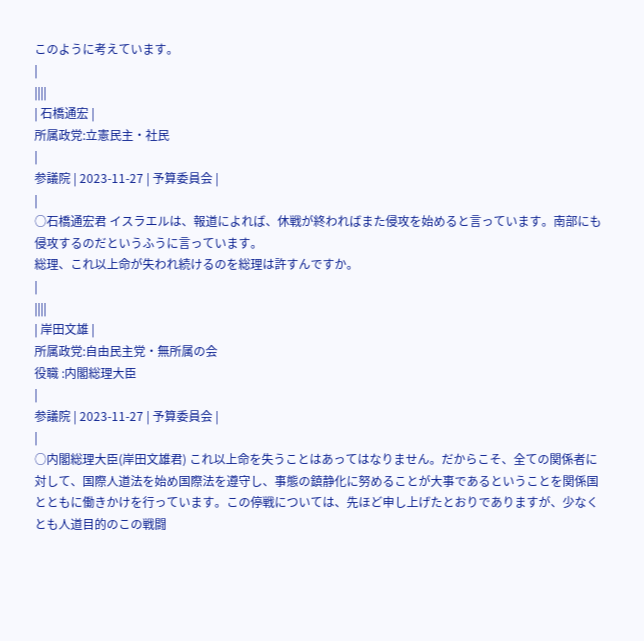このように考えています。
|
||||
| 石橋通宏 |
所属政党:立憲民主・社民
|
参議院 | 2023-11-27 | 予算委員会 |
|
○石橋通宏君 イスラエルは、報道によれば、休戦が終わればまた侵攻を始めると言っています。南部にも侵攻するのだというふうに言っています。
総理、これ以上命が失われ続けるのを総理は許すんですか。
|
||||
| 岸田文雄 |
所属政党:自由民主党・無所属の会
役職 :内閣総理大臣
|
参議院 | 2023-11-27 | 予算委員会 |
|
○内閣総理大臣(岸田文雄君) これ以上命を失うことはあってはなりません。だからこそ、全ての関係者に対して、国際人道法を始め国際法を遵守し、事態の鎮静化に努めることが大事であるということを関係国とともに働きかけを行っています。この停戦については、先ほど申し上げたとおりでありますが、少なくとも人道目的のこの戦闘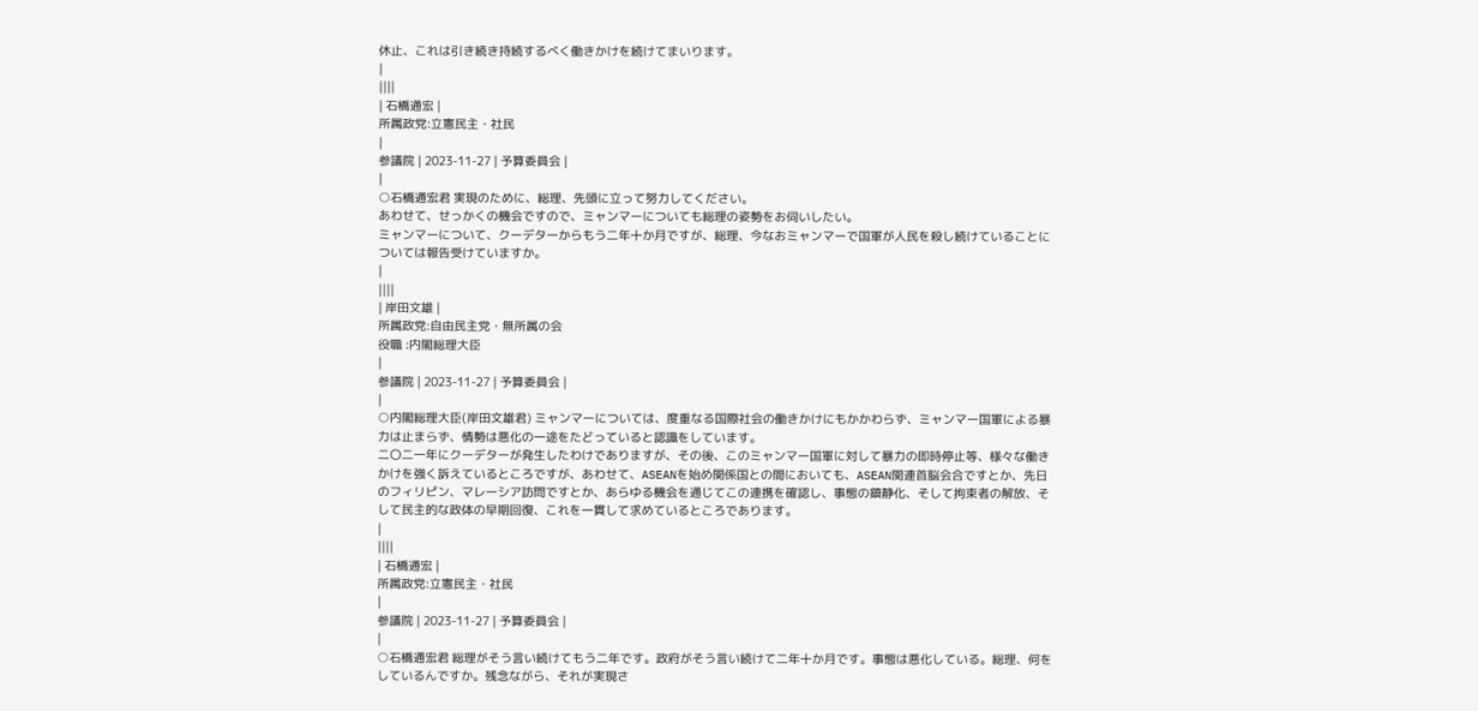休止、これは引き続き持続するべく働きかけを続けてまいります。
|
||||
| 石橋通宏 |
所属政党:立憲民主・社民
|
参議院 | 2023-11-27 | 予算委員会 |
|
○石橋通宏君 実現のために、総理、先頭に立って努力してください。
あわせて、せっかくの機会ですので、ミャンマーについても総理の姿勢をお伺いしたい。
ミャンマーについて、クーデターからもう二年十か月ですが、総理、今なおミャンマーで国軍が人民を殺し続けていることについては報告受けていますか。
|
||||
| 岸田文雄 |
所属政党:自由民主党・無所属の会
役職 :内閣総理大臣
|
参議院 | 2023-11-27 | 予算委員会 |
|
○内閣総理大臣(岸田文雄君) ミャンマーについては、度重なる国際社会の働きかけにもかかわらず、ミャンマー国軍による暴力は止まらず、情勢は悪化の一途をたどっていると認識をしています。
二〇二一年にクーデターが発生したわけでありますが、その後、このミャンマー国軍に対して暴力の即時停止等、様々な働きかけを強く訴えているところですが、あわせて、ASEANを始め関係国との間においても、ASEAN関連首脳会合ですとか、先日のフィリピン、マレーシア訪問ですとか、あらゆる機会を通じてこの連携を確認し、事態の鎮静化、そして拘束者の解放、そして民主的な政体の早期回復、これを一貫して求めているところであります。
|
||||
| 石橋通宏 |
所属政党:立憲民主・社民
|
参議院 | 2023-11-27 | 予算委員会 |
|
○石橋通宏君 総理がそう言い続けてもう二年です。政府がそう言い続けて二年十か月です。事態は悪化している。総理、何をしているんですか。残念ながら、それが実現さ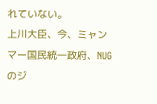れていない。
上川大臣、今、ミャンマー国民統一政府、NUGのジ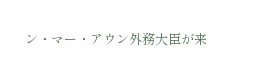ン・マー・アウン外務大臣が来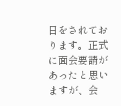日をされております。正式に面会要請があったと思いますが、会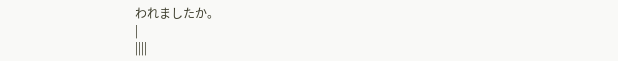われましたか。
|
||||